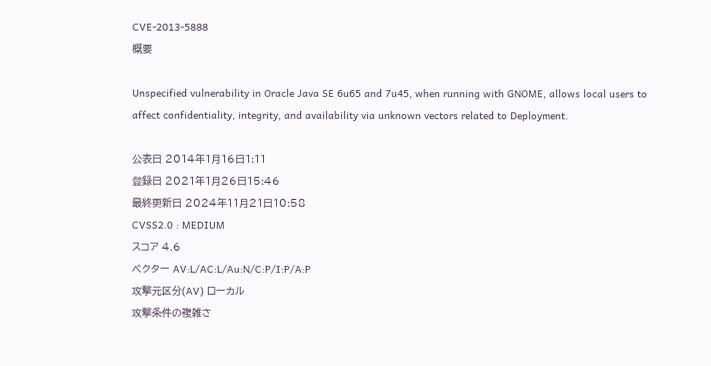CVE-2013-5888
概要

Unspecified vulnerability in Oracle Java SE 6u65 and 7u45, when running with GNOME, allows local users to affect confidentiality, integrity, and availability via unknown vectors related to Deployment.

公表日 2014年1月16日1:11
登録日 2021年1月26日15:46
最終更新日 2024年11月21日10:58
CVSS2.0 : MEDIUM
スコア 4.6
ベクター AV:L/AC:L/Au:N/C:P/I:P/A:P
攻撃元区分(AV) ローカル
攻撃条件の複雑さ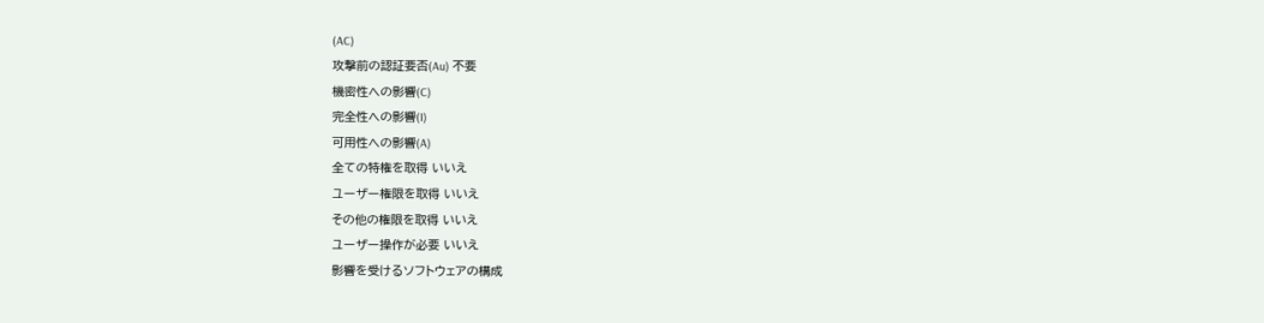(AC)
攻撃前の認証要否(Au) 不要
機密性への影響(C)
完全性への影響(I)
可用性への影響(A)
全ての特権を取得 いいえ
ユーザー権限を取得 いいえ
その他の権限を取得 いいえ
ユーザー操作が必要 いいえ
影響を受けるソフトウェアの構成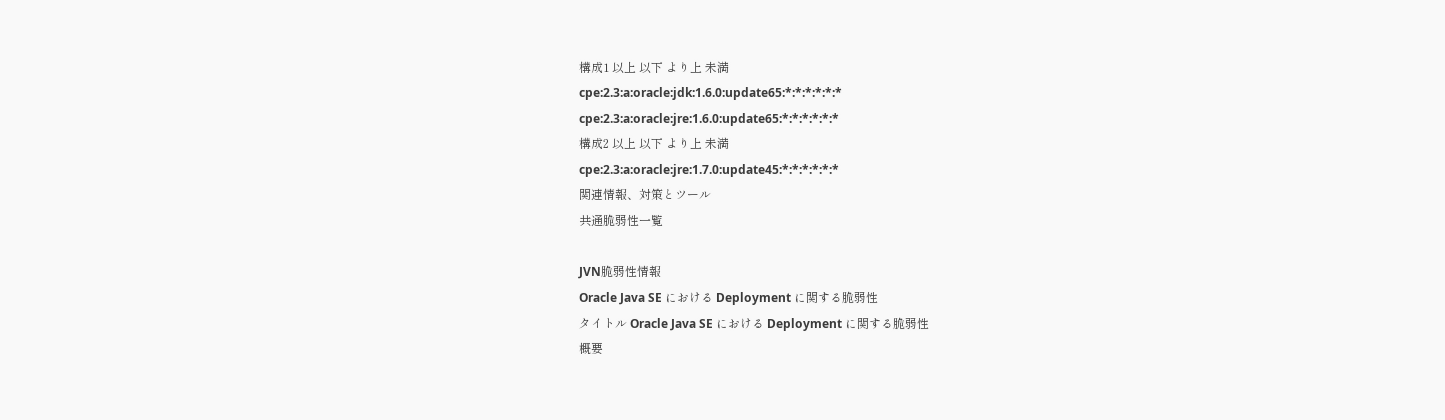構成1 以上 以下 より上 未満
cpe:2.3:a:oracle:jdk:1.6.0:update65:*:*:*:*:*:*
cpe:2.3:a:oracle:jre:1.6.0:update65:*:*:*:*:*:*
構成2 以上 以下 より上 未満
cpe:2.3:a:oracle:jre:1.7.0:update45:*:*:*:*:*:*
関連情報、対策とツール
共通脆弱性一覧

JVN脆弱性情報
Oracle Java SE における Deployment に関する脆弱性
タイトル Oracle Java SE における Deployment に関する脆弱性
概要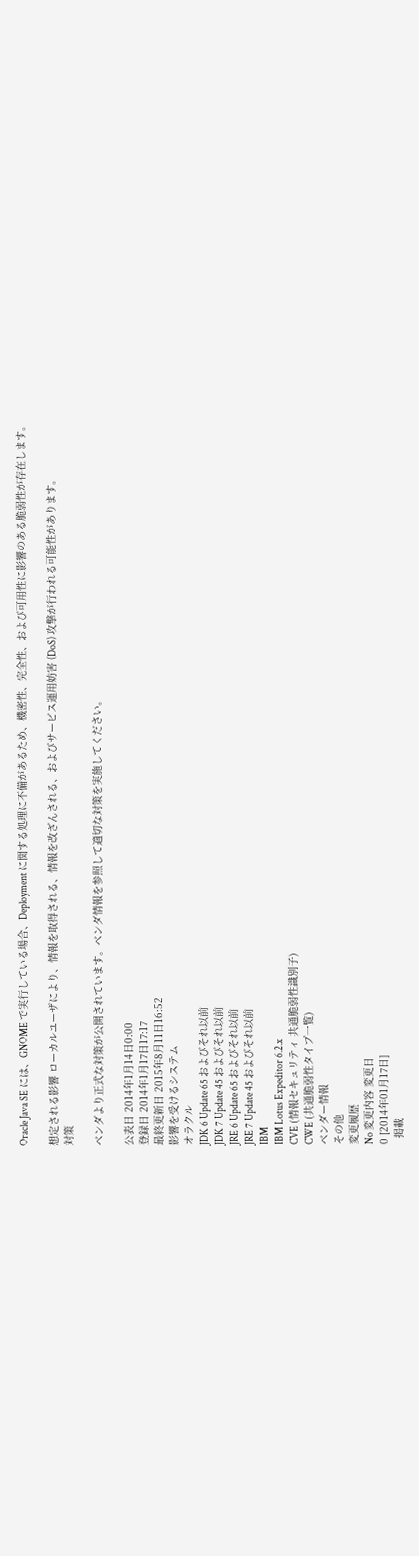Oracle Java SE には、GNOME で実行している場合、Deployment に関する処理に不備があるため、機密性、完全性、および可用性に影響のある脆弱性が存在します。

想定される影響 ローカルユーザにより、情報を取得される、情報を改ざんされる、およびサービス運用妨害 (DoS) 攻撃が行われる可能性があります。
対策

ベンダより正式な対策が公開されています。ベンダ情報を参照して適切な対策を実施してください。

公表日 2014年1月14日0:00
登録日 2014年1月17日17:17
最終更新日 2015年8月11日16:52
影響を受けるシステム
オラクル
JDK 6 Update 65 およびそれ以前
JDK 7 Update 45 およびそれ以前
JRE 6 Update 65 およびそれ以前
JRE 7 Update 45 およびそれ以前
IBM
IBM Lotus Expeditor 6.2.x
CVE (情報セキュリティ 共通脆弱性識別子)
CWE (共通脆弱性タイプ一覧)
ベンダー情報
その他
変更履歴
No 変更内容 変更日
0 [2014年01月17日]
  掲載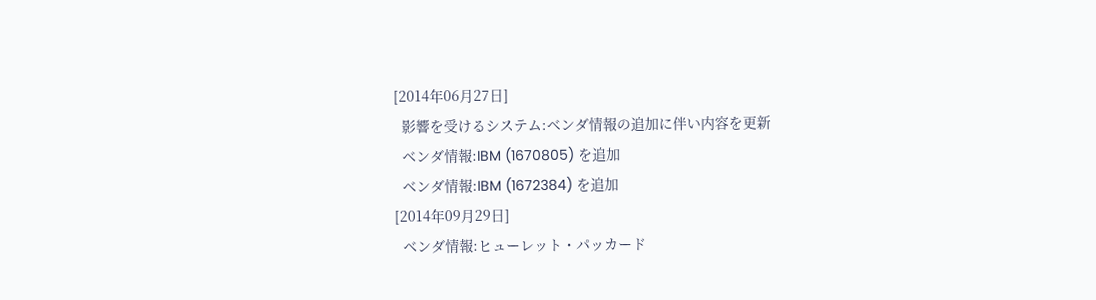[2014年06月27日]
  影響を受けるシステム:ベンダ情報の追加に伴い内容を更新
  ベンダ情報:IBM (1670805) を追加
  ベンダ情報:IBM (1672384) を追加
[2014年09月29日]
  ベンダ情報:ヒューレット・パッカード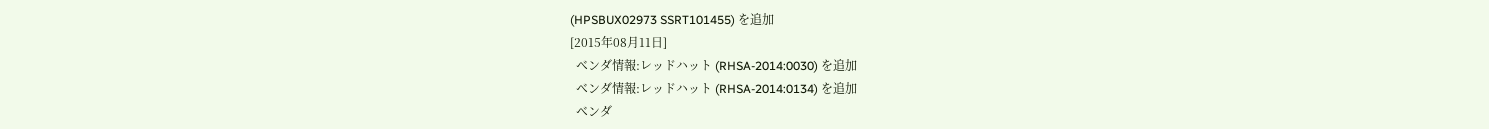(HPSBUX02973 SSRT101455) を追加
[2015年08月11日]
  ベンダ情報:レッドハット (RHSA-2014:0030) を追加
  ベンダ情報:レッドハット (RHSA-2014:0134) を追加
  ベンダ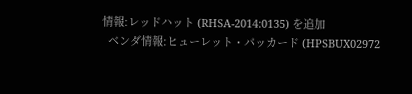情報:レッドハット (RHSA-2014:0135) を追加
  ベンダ情報:ヒューレット・パッカード (HPSBUX02972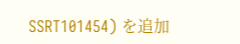SSRT101454) を追加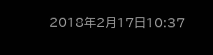2018年2月17日10:37